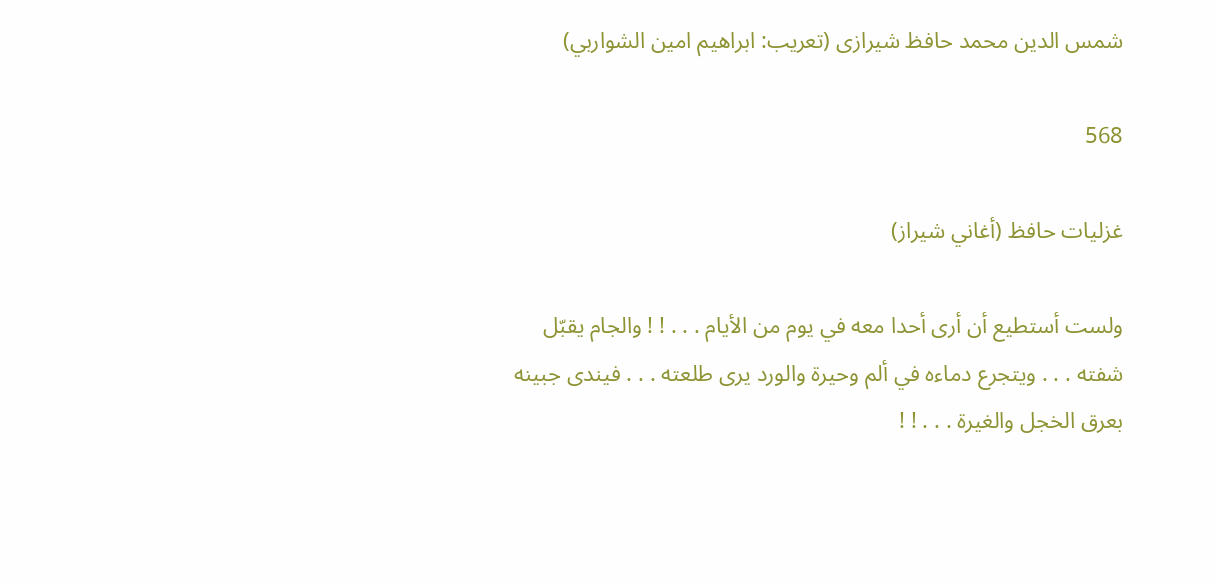شمس الدين محمد حافظ شيرازى (تعريب: ابراهيم امين الشواربي)

568

غزليات حافظ (أغاني شيراز)

ولست أستطيع أن أرى أحدا معه في يوم من الأيام . . . ! ! والجام يقبّل شفته . . . ويتجرع دماءه في ألم وحيرة والورد يرى طلعته . . . فيندى جبينه بعرق الخجل والغيرة . . . ! !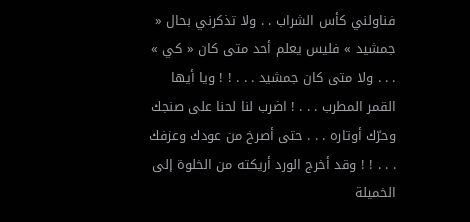فناولني كأس الشراب . . ولا تذكرني بحال « جمشيد » فليس يعلم أحد متى كان « كي » . . . ولا متى كان جمشيد . . . ! ! ويا أيها القمر المطرب . . . ! اضرب لنا لحنا على صنجك وحرّك أوتاره . . . حتى أصرخ من عودك وعزفك . . . ! ! وقد أخرج الورد أريكته من الخلوة إلى الخميلة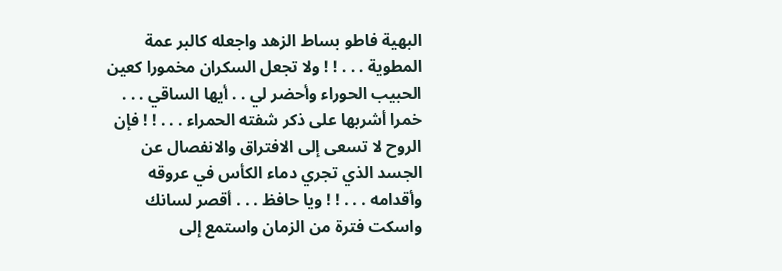البهية فاطو بساط الزهد واجعله كالبر عمة المطوية . . . ! ! ولا تجعل السكران مخمورا كعين الحبيب الحوراء وأحضر لي . . أيها الساقي . . . خمرا أشربها على ذكر شفته الحمراء . . . ! ! فإن الروح لا تسعى إلى الافتراق والانفصال عن الجسد الذي تجري دماء الكأس في عروقه وأقدامه . . . ! ! ويا حافظ . . . أقصر لسانك واسكت فترة من الزمان واستمع إلى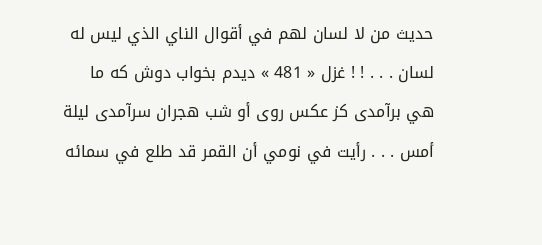حديث من لا لسان لهم في أقوال الناي الذي ليس له لسان . . . ! ! غزل « 481 » ديدم بخواب دوش كه ما هي برآمدى كز عكس روى أو شب هجران سرآمدى ليلة أمس . . . رأيت في نومي أن القمر قد طلع في سمائه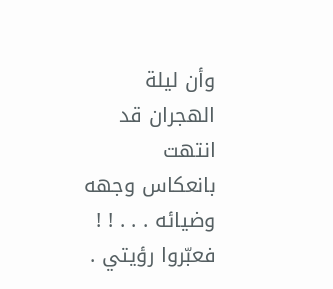وأن ليلة الهجران قد انتهت بانعكاس وجهه وضيائه . . . ! ! فعبّروا رؤيتي .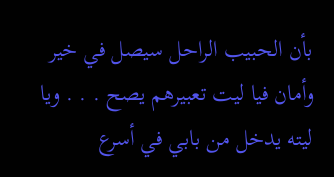بأن الحبيب الراحل سيصل في خير وأمان فيا ليت تعبيرهم يصح . . . ويا ليته يدخل من بابي في أسرع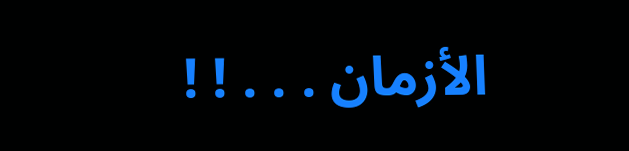الأزمان . . . ! !